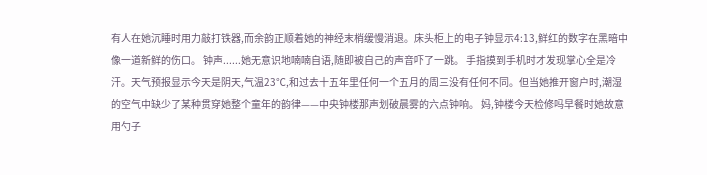有人在她沉睡时用力敲打铁器,而余韵正顺着她的神经末梢缓慢消退。床头柜上的电子钟显示4:13,鲜红的数字在黑暗中像一道新鲜的伤口。 钟声......她无意识地喃喃自语,随即被自己的声音吓了一跳。 手指摸到手机时才发现掌心全是冷汗。天气预报显示今天是阴天,气温23℃,和过去十五年里任何一个五月的周三没有任何不同。但当她推开窗户时,潮湿的空气中缺少了某种贯穿她整个童年的韵律——中央钟楼那声划破晨雾的六点钟响。 妈,钟楼今天检修吗早餐时她故意用勺子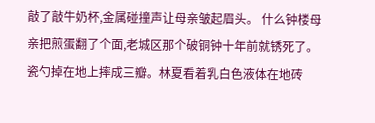敲了敲牛奶杯,金属碰撞声让母亲皱起眉头。 什么钟楼母亲把煎蛋翻了个面,老城区那个破铜钟十年前就锈死了。 瓷勺掉在地上摔成三瓣。林夏看着乳白色液体在地砖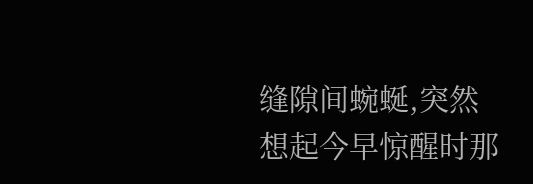缝隙间蜿蜒,突然想起今早惊醒时那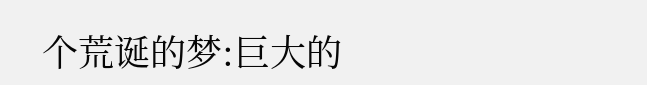个荒诞的梦:巨大的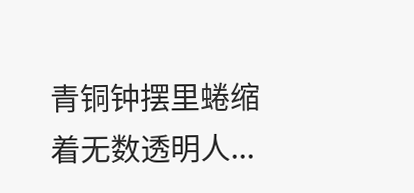青铜钟摆里蜷缩着无数透明人...